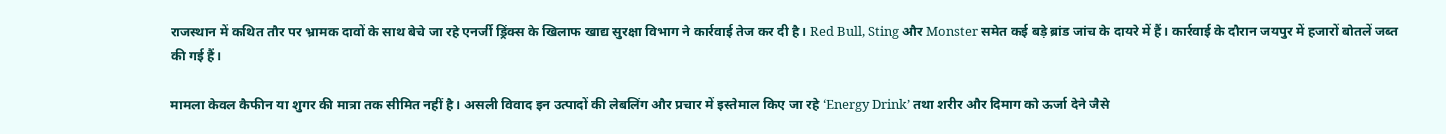राजस्थान में कथित तौर पर भ्रामक दावों के साथ बेचे जा रहे एनर्जी ड्रिंक्स के खिलाफ खाद्य सुरक्षा विभाग ने कार्रवाई तेज कर दी है। Red Bull, Sting और Monster समेत कई बड़े ब्रांड जांच के दायरे में हैं। कार्रवाई के दौरान जयपुर में हजारों बोतलें जब्त की गई हैं।

मामला केवल कैफीन या शुगर की मात्रा तक सीमित नहीं है। असली विवाद इन उत्पादों की लेबलिंग और प्रचार में इस्तेमाल किए जा रहे ‘Energy Drink’ तथा शरीर और दिमाग को ऊर्जा देने जैसे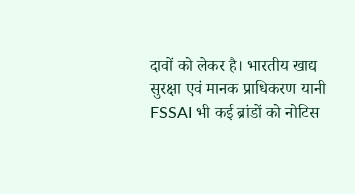दावों को लेकर है। भारतीय खाद्य सुरक्षा एवं मानक प्राधिकरण यानी FSSAI भी कई ब्रांडों को नोटिस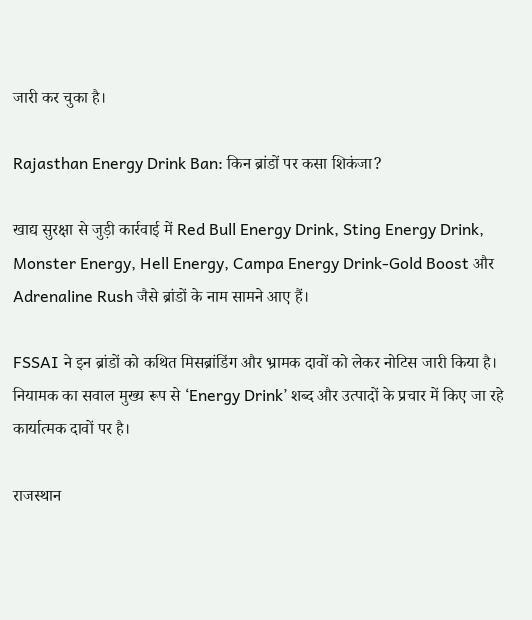जारी कर चुका है।

Rajasthan Energy Drink Ban: किन ब्रांडों पर कसा शिकंजा?

खाद्य सुरक्षा से जुड़ी कार्रवाई में Red Bull Energy Drink, Sting Energy Drink, Monster Energy, Hell Energy, Campa Energy Drink-Gold Boost और Adrenaline Rush जैसे ब्रांडों के नाम सामने आए हैं।

FSSAI ने इन ब्रांडों को कथित मिसब्रांडिंग और भ्रामक दावों को लेकर नोटिस जारी किया है। नियामक का सवाल मुख्य रूप से ‘Energy Drink’ शब्द और उत्पादों के प्रचार में किए जा रहे कार्यात्मक दावों पर है।

राजस्थान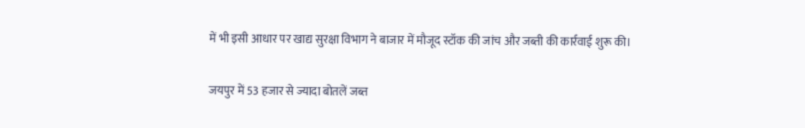में भी इसी आधार पर खाद्य सुरक्षा विभाग ने बाजार में मौजूद स्टॉक की जांच और जब्ती की कार्रवाई शुरू की।

जयपुर में 53 हजार से ज्यादा बोतलें जब्त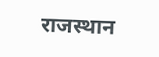राजस्थान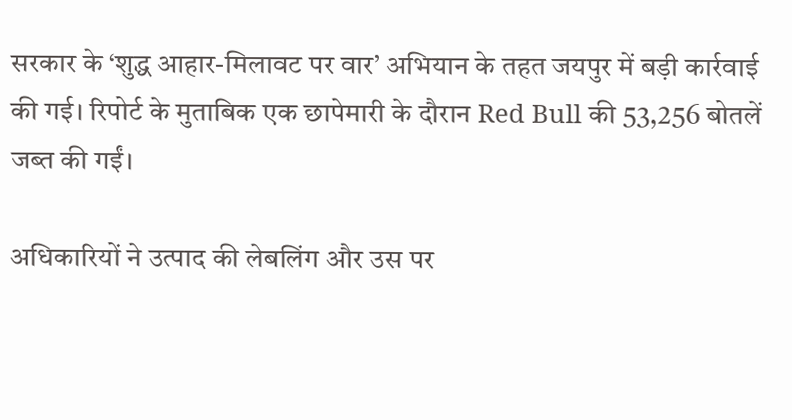सरकार के ‘शुद्ध आहार-मिलावट पर वार’ अभियान के तहत जयपुर में बड़ी कार्रवाई की गई। रिपोर्ट के मुताबिक एक छापेमारी के दौरान Red Bull की 53,256 बोतलें जब्त की गईं।

अधिकारियों ने उत्पाद की लेबलिंग और उस पर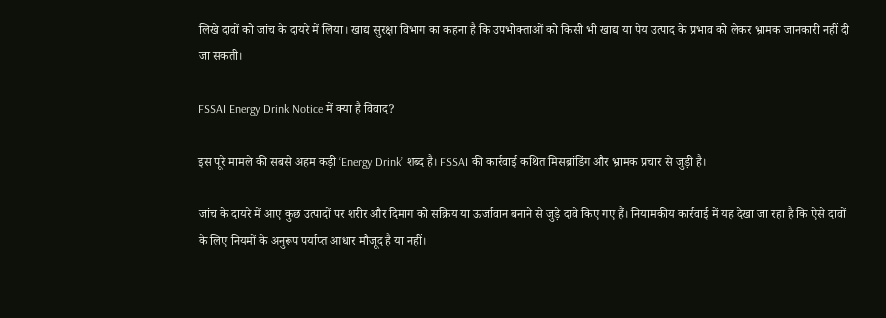लिखे दावों को जांच के दायरे में लिया। खाद्य सुरक्षा विभाग का कहना है कि उपभोक्ताओं को किसी भी खाद्य या पेय उत्पाद के प्रभाव को लेकर भ्रामक जानकारी नहीं दी जा सकती।

FSSAI Energy Drink Notice में क्या है विवाद?

इस पूरे मामले की सबसे अहम कड़ी ‘Energy Drink’ शब्द है। FSSAI की कार्रवाई कथित मिसब्रांडिंग और भ्रामक प्रचार से जुड़ी है।

जांच के दायरे में आए कुछ उत्पादों पर शरीर और दिमाग को सक्रिय या ऊर्जावान बनाने से जुड़े दावे किए गए हैं। नियामकीय कार्रवाई में यह देखा जा रहा है कि ऐसे दावों के लिए नियमों के अनुरूप पर्याप्त आधार मौजूद है या नहीं।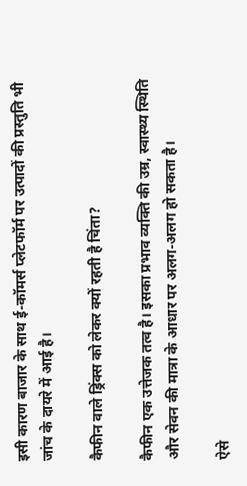इसी कारण बाजार के साथ ई-कॉमर्स प्लेटफॉर्म पर उत्पादों की प्रस्तुति भी जांच के दायरे में आई है।

कैफीन वाले ड्रिंक्स को लेकर क्यों रहती है चिंता?

कैफीन एक उत्तेजक तत्व है। इसका प्रभाव व्यक्ति की उम्र, स्वास्थ्य स्थिति और सेवन की मात्रा के आधार पर अलग-अलग हो सकता है।

ऐसे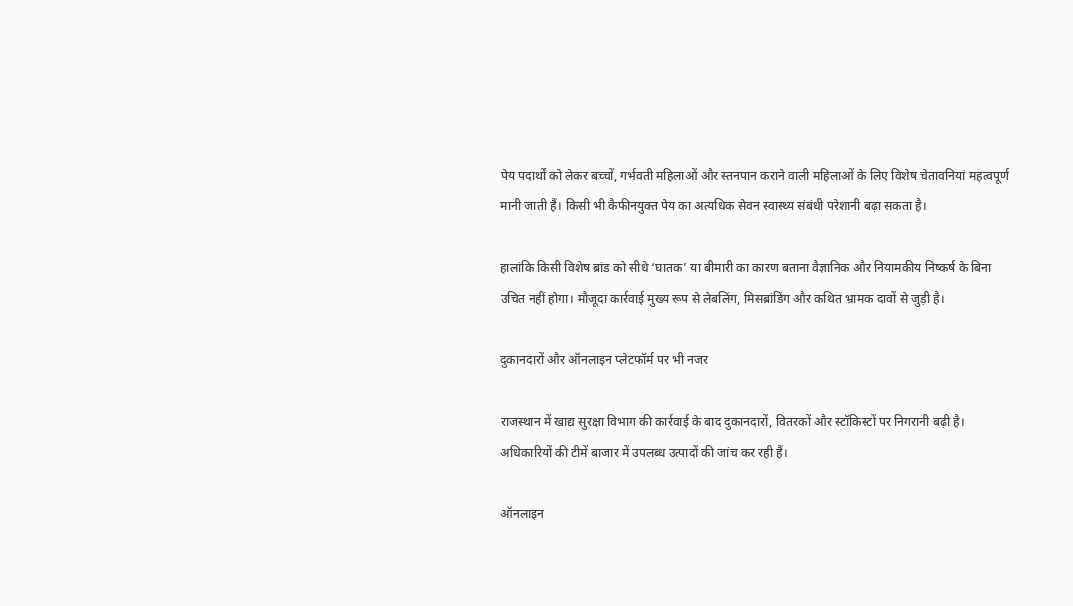पेय पदार्थों को लेकर बच्चों, गर्भवती महिलाओं और स्तनपान कराने वाली महिलाओं के लिए विशेष चेतावनियां महत्वपूर्ण मानी जाती हैं। किसी भी कैफीनयुक्त पेय का अत्यधिक सेवन स्वास्थ्य संबंधी परेशानी बढ़ा सकता है।

हालांकि किसी विशेष ब्रांड को सीधे ‘घातक’ या बीमारी का कारण बताना वैज्ञानिक और नियामकीय निष्कर्ष के बिना उचित नहीं होगा। मौजूदा कार्रवाई मुख्य रूप से लेबलिंग, मिसब्रांडिंग और कथित भ्रामक दावों से जुड़ी है।

दुकानदारों और ऑनलाइन प्लेटफॉर्म पर भी नजर

राजस्थान में खाद्य सुरक्षा विभाग की कार्रवाई के बाद दुकानदारों, वितरकों और स्टॉकिस्टों पर निगरानी बढ़ी है। अधिकारियों की टीमें बाजार में उपलब्ध उत्पादों की जांच कर रही हैं।

ऑनलाइन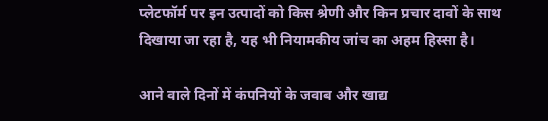प्लेटफॉर्म पर इन उत्पादों को किस श्रेणी और किन प्रचार दावों के साथ दिखाया जा रहा है, यह भी नियामकीय जांच का अहम हिस्सा है।

आने वाले दिनों में कंपनियों के जवाब और खाद्य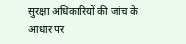सुरक्षा अधिकारियों की जांच के आधार पर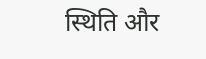स्थिति और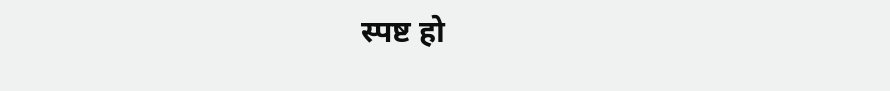स्पष्ट हो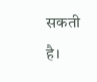सकती है।